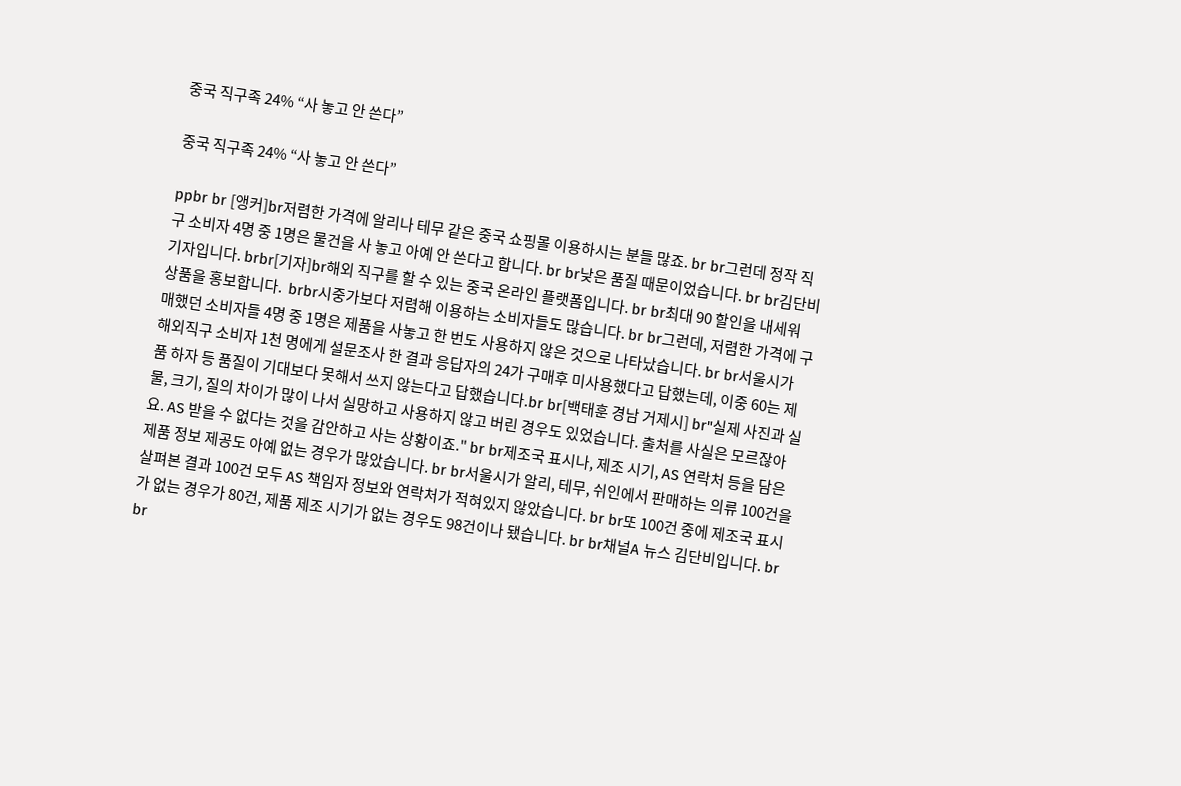중국 직구족 24% “사 놓고 안 쓴다”

중국 직구족 24% “사 놓고 안 쓴다”

ppbr br [앵커]br저렴한 가격에 알리나 테무 같은 중국 쇼핑몰 이용하시는 분들 많죠. br br그런데 정작 직구 소비자 4명 중 1명은 물건을 사 놓고 아예 안 쓴다고 합니다. br br낮은 품질 때문이었습니다. br br김단비 기자입니다. brbr[기자]br해외 직구를 할 수 있는 중국 온라인 플랫폼입니다. br br최대 90 할인을 내세워 상품을 홍보합니다.  brbr시중가보다 저렴해 이용하는 소비자들도 많습니다. br br그런데, 저렴한 가격에 구매했던 소비자들 4명 중 1명은 제품을 사놓고 한 번도 사용하지 않은 것으로 나타났습니다. br br서울시가 해외직구 소비자 1천 명에게 설문조사 한 결과 응답자의 24가 구매후 미사용했다고 답했는데, 이중 60는 제품 하자 등 품질이 기대보다 못해서 쓰지 않는다고 답했습니다.br br[백태훈 경남 거제시] br"실제 사진과 실물, 크기, 질의 차이가 많이 나서 실망하고 사용하지 않고 버린 경우도 있었습니다. 출처를 사실은 모르잖아요. AS 받을 수 없다는 것을 감안하고 사는 상황이죠." br br제조국 표시나, 제조 시기, AS 연락처 등을 담은 제품 정보 제공도 아예 없는 경우가 많았습니다. br br서울시가 알리, 테무, 쉬인에서 판매하는 의류 100건을 살펴본 결과 100건 모두 AS 책임자 정보와 연락처가 적혀있지 않았습니다. br br또 100건 중에 제조국 표시가 없는 경우가 80건, 제품 제조 시기가 없는 경우도 98건이나 됐습니다. br br채널A 뉴스 김단비입니다. br br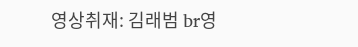영상취재: 김래범 br영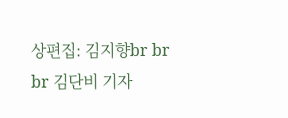상편집: 김지향br br br 김단비 기자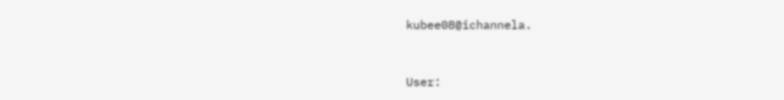kubee08@ichannela.


User: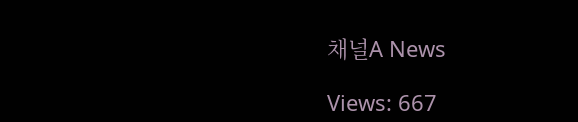채널A News

Views: 667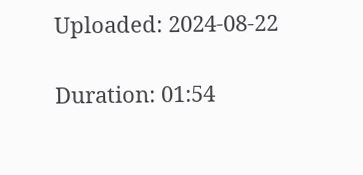Uploaded: 2024-08-22

Duration: 01:54